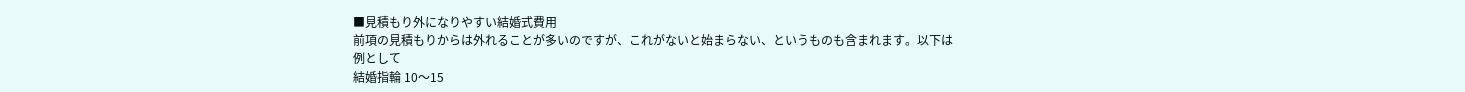■見積もり外になりやすい結婚式費用
前項の見積もりからは外れることが多いのですが、これがないと始まらない、というものも含まれます。以下は例として
結婚指輪 10〜15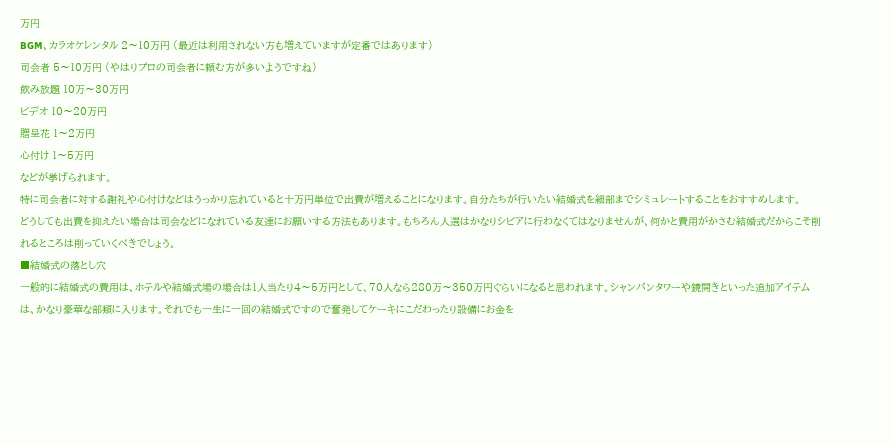万円
BGM、カラオケレンタル 2〜10万円 (最近は利用されない方も増えていますが定番ではあります)
司会者 5〜10万円 (やはりプロの司会者に頼む方が多いようですね)
飲み放題 10万〜30万円
ビデオ 10〜20万円
贈呈花 1〜2万円
心付け 1〜5万円
などが挙げられます。
特に司会者に対する謝礼や心付けなどはうっかり忘れていると十万円単位で出費が増えることになります。自分たちが行いたい結婚式を細部までシミュレートすることをおすすめします。
どうしても出費を抑えたい場合は司会などになれている友達にお願いする方法もあります。もちろん人選はかなりシビアに行わなくてはなりませんが、何かと費用がかさむ結婚式だからこそ削れるところは削っていくべきでしょう。
■結婚式の落とし穴
一般的に結婚式の費用は、ホテルや結婚式場の場合は1人当たり4〜5万円として、70人なら280万〜350万円ぐらいになると思われます。シャンパンタワーや鏡開きといった追加アイテムは、かなり豪華な部類に入ります。それでも一生に一回の結婚式ですので奮発してケーキにこだわったり設備にお金を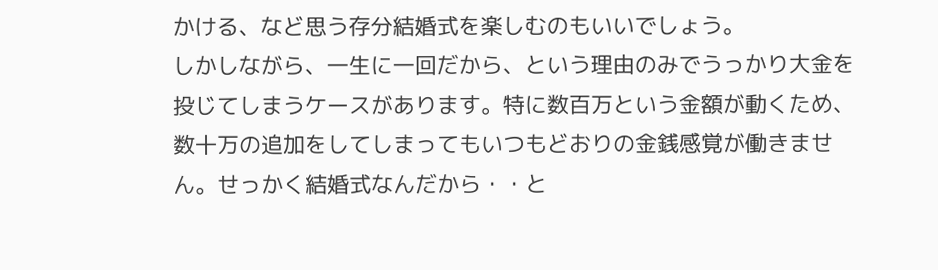かける、など思う存分結婚式を楽しむのもいいでしょう。
しかしながら、一生に一回だから、という理由のみでうっかり大金を投じてしまうケースがあります。特に数百万という金額が動くため、数十万の追加をしてしまってもいつもどおりの金銭感覚が働きません。せっかく結婚式なんだから・・と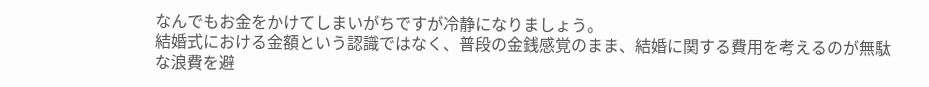なんでもお金をかけてしまいがちですが冷静になりましょう。
結婚式における金額という認識ではなく、普段の金銭感覚のまま、結婚に関する費用を考えるのが無駄な浪費を避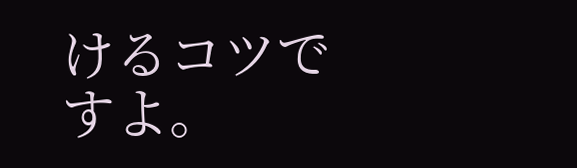けるコツですよ。